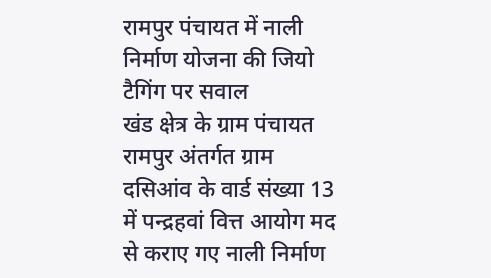रामपुर पंचायत में नाली निर्माण योजना की जियो टैगिंग पर सवाल
खंड क्षेत्र के ग्राम पंचायत रामपुर अंतर्गत ग्राम दसिआंव के वार्ड संख्या 13 में पन्द्रहवां वित्त आयोग मद से कराए गए नाली निर्माण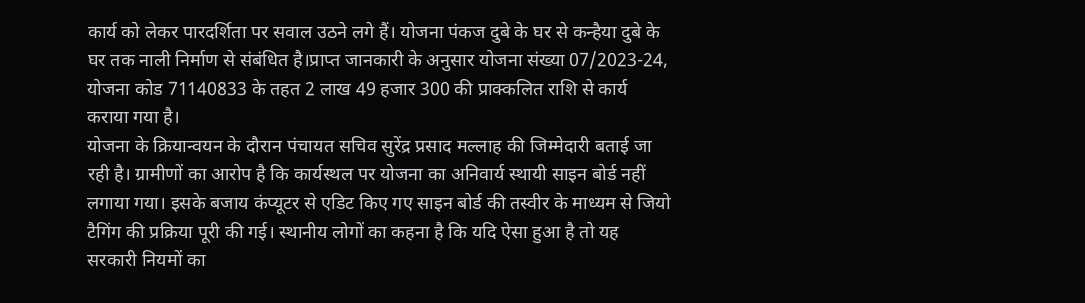कार्य को लेकर पारदर्शिता पर सवाल उठने लगे हैं। योजना पंकज दुबे के घर से कन्हैया दुबे के घर तक नाली निर्माण से संबंधित है।प्राप्त जानकारी के अनुसार योजना संख्या 07/2023-24, योजना कोड 71140833 के तहत 2 लाख 49 हजार 300 की प्राक्कलित राशि से कार्य कराया गया है।
योजना के क्रियान्वयन के दौरान पंचायत सचिव सुरेंद्र प्रसाद मल्लाह की जिम्मेदारी बताई जा रही है। ग्रामीणों का आरोप है कि कार्यस्थल पर योजना का अनिवार्य स्थायी साइन बोर्ड नहीं लगाया गया। इसके बजाय कंप्यूटर से एडिट किए गए साइन बोर्ड की तस्वीर के माध्यम से जियो टैगिंग की प्रक्रिया पूरी की गई। स्थानीय लोगों का कहना है कि यदि ऐसा हुआ है तो यह सरकारी नियमों का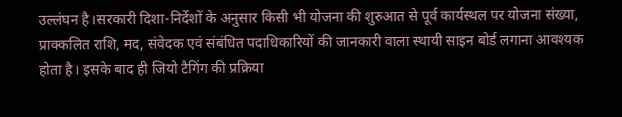उल्लंघन है।सरकारी दिशा-निर्देशों के अनुसार किसी भी योजना की शुरुआत से पूर्व कार्यस्थल पर योजना संख्या, प्राक्कलित राशि, मद, संवेदक एवं संबंधित पदाधिकारियों की जानकारी वाला स्थायी साइन बोर्ड लगाना आवश्यक होता है। इसके बाद ही जियो टैगिंग की प्रक्रिया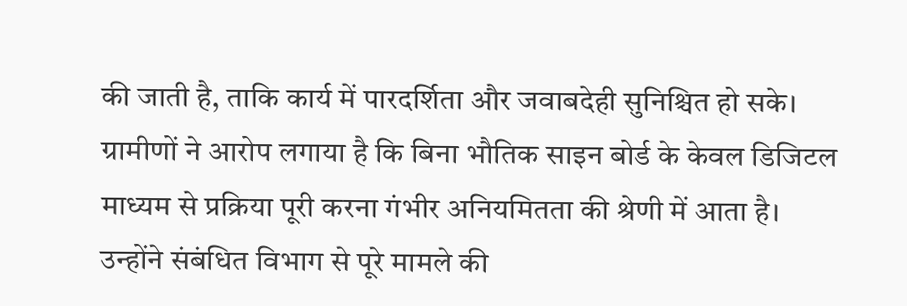की जाती है, ताकि कार्य में पारदर्शिता और जवाबदेही सुनिश्चित हो सके।
ग्रामीणों ने आरोप लगाया है कि बिना भौतिक साइन बोर्ड के केवल डिजिटल माध्यम से प्रक्रिया पूरी करना गंभीर अनियमितता की श्रेणी में आता है। उन्होंने संबंधित विभाग से पूरे मामले की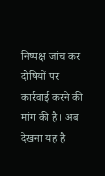निष्पक्ष जांच कर दोषियों पर कार्रवाई करने की मांग की है। अब देखना यह है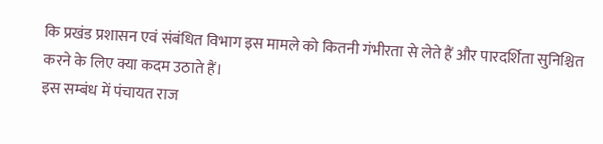कि प्रखंड प्रशासन एवं संबंधित विभाग इस मामले को कितनी गंभीरता से लेते हैं और पारदर्शिता सुनिश्चित करने के लिए क्या कदम उठाते हैं।
इस सम्बंध में पंचायत राज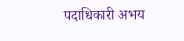पदाधिकारी अभय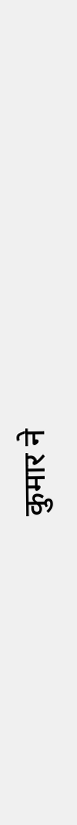कुमार ने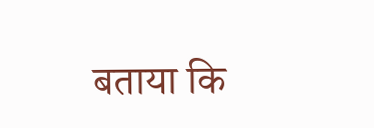बताया कि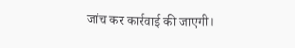जांच कर कार्रवाई की जाएगी।